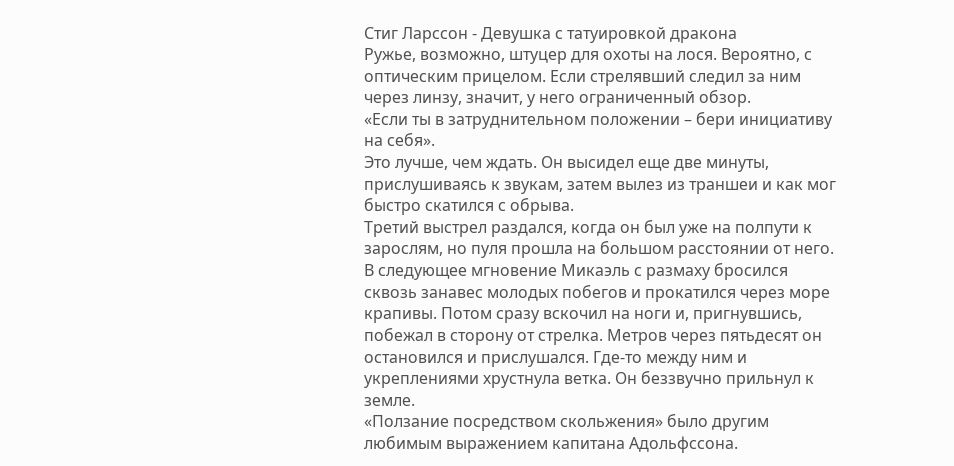Стиг Ларссон - Девушка с татуировкой дракона
Ружье, возможно, штуцер для охоты на лося. Вероятно, с оптическим прицелом. Если стрелявший следил за ним через линзу, значит, у него ограниченный обзор.
«Если ты в затруднительном положении – бери инициативу на себя».
Это лучше, чем ждать. Он высидел еще две минуты, прислушиваясь к звукам, затем вылез из траншеи и как мог быстро скатился с обрыва.
Третий выстрел раздался, когда он был уже на полпути к зарослям, но пуля прошла на большом расстоянии от него. В следующее мгновение Микаэль с размаху бросился сквозь занавес молодых побегов и прокатился через море крапивы. Потом сразу вскочил на ноги и, пригнувшись, побежал в сторону от стрелка. Метров через пятьдесят он остановился и прислушался. Где-то между ним и укреплениями хрустнула ветка. Он беззвучно прильнул к земле.
«Ползание посредством скольжения» было другим любимым выражением капитана Адольфссона.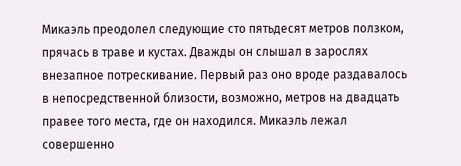Микаэль преодолел следующие сто пятьдесят метров ползком, прячась в траве и кустах. Дважды он слышал в зарослях внезапное потрескивание. Первый раз оно вроде раздавалось в непосредственной близости, возможно, метров на двадцать правее того места, где он находился. Микаэль лежал совершенно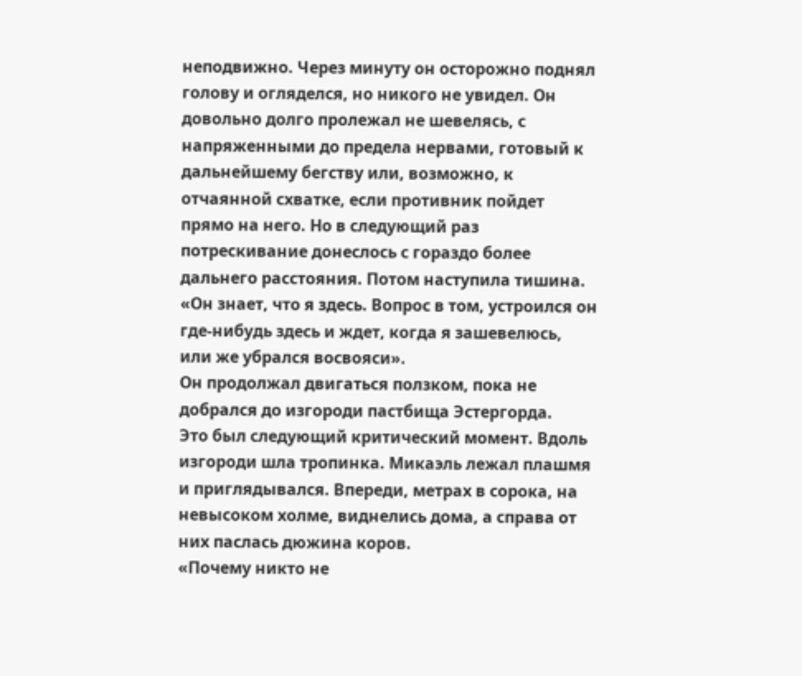неподвижно. Через минуту он осторожно поднял голову и огляделся, но никого не увидел. Он довольно долго пролежал не шевелясь, с напряженными до предела нервами, готовый к дальнейшему бегству или, возможно, к отчаянной схватке, если противник пойдет прямо на него. Но в следующий раз потрескивание донеслось с гораздо более дальнего расстояния. Потом наступила тишина.
«Он знает, что я здесь. Вопрос в том, устроился он где-нибудь здесь и ждет, когда я зашевелюсь, или же убрался восвояси».
Он продолжал двигаться ползком, пока не добрался до изгороди пастбища Эстергорда.
Это был следующий критический момент. Вдоль изгороди шла тропинка. Микаэль лежал плашмя и приглядывался. Впереди, метрах в сорока, на невысоком холме, виднелись дома, а справа от них паслась дюжина коров.
«Почему никто не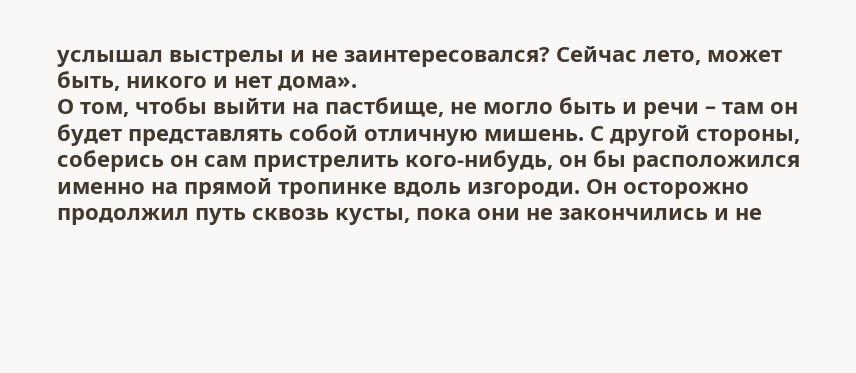услышал выстрелы и не заинтересовался? Сейчас лето, может быть, никого и нет дома».
О том, чтобы выйти на пастбище, не могло быть и речи – там он будет представлять собой отличную мишень. С другой стороны, соберись он сам пристрелить кого-нибудь, он бы расположился именно на прямой тропинке вдоль изгороди. Он осторожно продолжил путь сквозь кусты, пока они не закончились и не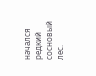начался редкий сосновый лес.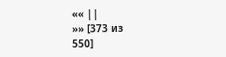«« ||
»» [373 из
550]